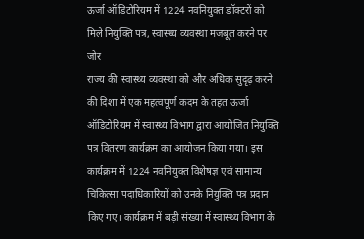ऊर्जा ऑडिटोरियम में 1224 नवनियुक्त डॉक्टरों को मिले नियुक्ति पत्र, स्वास्थ्य व्यवस्था मजबूत करने पर जोर
राज्य की स्वास्थ्य व्यवस्था को और अधिक सुदृढ़ करने की दिशा में एक महत्वपूर्ण कदम के तहत ऊर्जा ऑडिटोरियम में स्वास्थ्य विभाग द्वारा आयोजित नियुक्ति पत्र वितरण कार्यक्रम का आयोजन किया गया। इस कार्यक्रम में 1224 नवनियुक्त विशेषज्ञ एवं सामान्य चिकित्सा पदाधिकारियों को उनके नियुक्ति पत्र प्रदान किए गए। कार्यक्रम में बड़ी संख्या में स्वास्थ्य विभाग के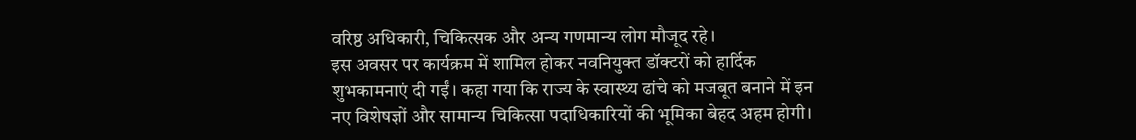वरिष्ठ अधिकारी, चिकित्सक और अन्य गणमान्य लोग मौजूद रहे।
इस अवसर पर कार्यक्रम में शामिल होकर नवनियुक्त डॉक्टरों को हार्दिक शुभकामनाएं दी गईं। कहा गया कि राज्य के स्वास्थ्य ढांचे को मजबूत बनाने में इन नए विशेषज्ञों और सामान्य चिकित्सा पदाधिकारियों की भूमिका बेहद अहम होगी।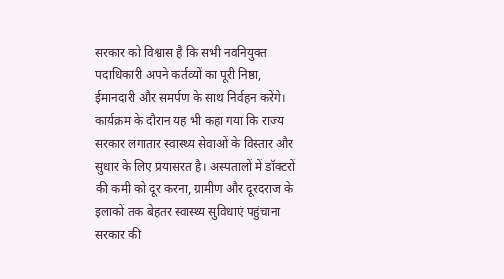सरकार को विश्वास है कि सभी नवनियुक्त पदाधिकारी अपने कर्तव्यों का पूरी निष्ठा, ईमानदारी और समर्पण के साथ निर्वहन करेंगे।
कार्यक्रम के दौरान यह भी कहा गया कि राज्य सरकार लगातार स्वास्थ्य सेवाओं के विस्तार और सुधार के लिए प्रयासरत है। अस्पतालों में डॉक्टरों की कमी को दूर करना, ग्रामीण और दूरदराज के इलाकों तक बेहतर स्वास्थ्य सुविधाएं पहुंचाना सरकार की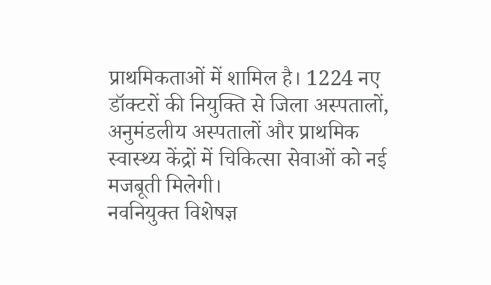प्राथमिकताओं में शामिल है। 1224 नए डॉक्टरों की नियुक्ति से जिला अस्पतालों, अनुमंडलीय अस्पतालों और प्राथमिक स्वास्थ्य केंद्रों में चिकित्सा सेवाओं को नई मजबूती मिलेगी।
नवनियुक्त विशेषज्ञ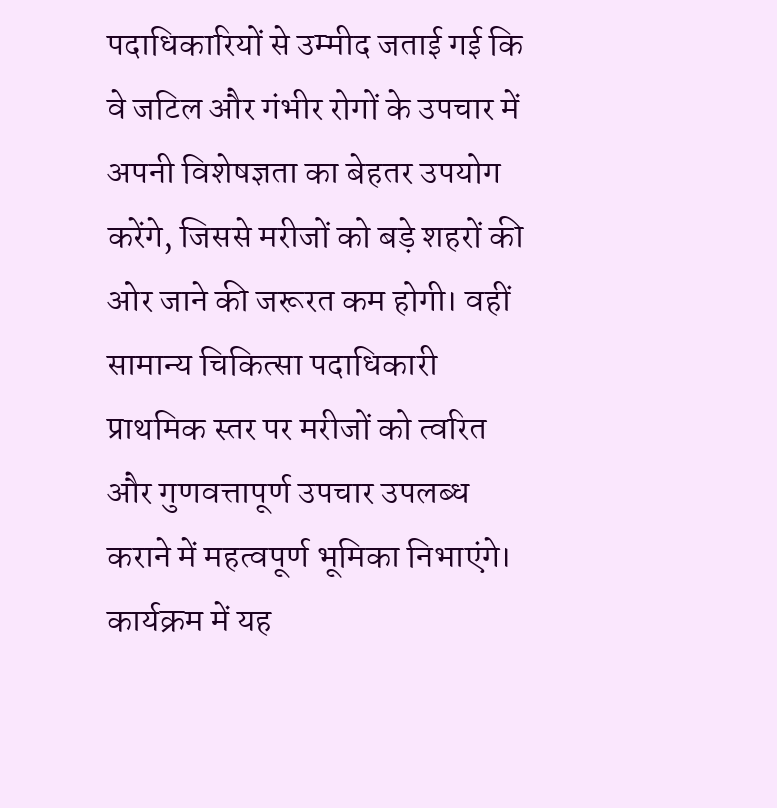पदाधिकारियों से उम्मीद जताई गई कि वे जटिल और गंभीर रोगों के उपचार में अपनी विशेषज्ञता का बेहतर उपयोग करेंगे, जिससे मरीजों को बड़े शहरों की ओर जाने की जरूरत कम होगी। वहीं सामान्य चिकित्सा पदाधिकारी प्राथमिक स्तर पर मरीजों को त्वरित और गुणवत्तापूर्ण उपचार उपलब्ध कराने में महत्वपूर्ण भूमिका निभाएंगे।
कार्यक्रम में यह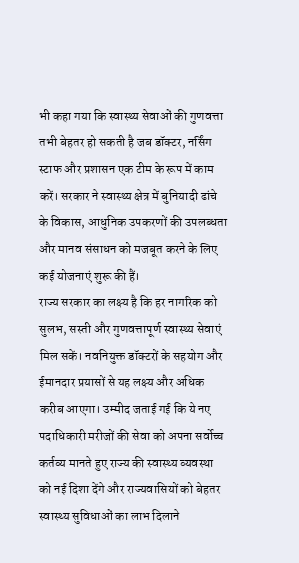भी कहा गया कि स्वास्थ्य सेवाओं की गुणवत्ता तभी बेहतर हो सकती है जब डॉक्टर, नर्सिंग स्टाफ और प्रशासन एक टीम के रूप में काम करें। सरकार ने स्वास्थ्य क्षेत्र में बुनियादी ढांचे के विकास, आधुनिक उपकरणों की उपलब्धता और मानव संसाधन को मजबूत करने के लिए कई योजनाएं शुरू की हैं।
राज्य सरकार का लक्ष्य है कि हर नागरिक को सुलभ, सस्ती और गुणवत्तापूर्ण स्वास्थ्य सेवाएं मिल सकें। नवनियुक्त डॉक्टरों के सहयोग और ईमानदार प्रयासों से यह लक्ष्य और अधिक करीब आएगा। उम्मीद जताई गई कि ये नए पदाधिकारी मरीजों की सेवा को अपना सर्वोच्च कर्तव्य मानते हुए राज्य की स्वास्थ्य व्यवस्था को नई दिशा देंगे और राज्यवासियों को बेहतर स्वास्थ्य सुविधाओं का लाभ दिलाने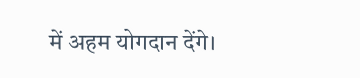में अहम योगदान देंगे।